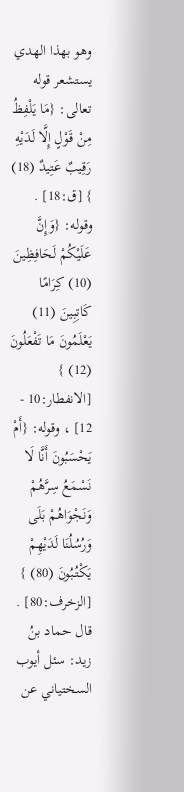وهو بهذا الهدي يستشعر قوله تعالى: {مَا يَلْفِظُ مِنْ قَوْلٍ إِلَّا لَدَيْهِ رَقِيبٌ عَتِيدٌ (18) } [ق:18] .
وقوله: {وَإِنَّ عَلَيْكُمْ لَحَافِظِينَ (10) كِرَامًا كَاتِبِينَ (11) يَعْلَمُونَ مَا تَفْعَلُونَ (12) } [الانفطار:10 - 12] ، وقوله: {أَمْ يَحْسَبُونَ أَنَّا لَا نَسْمَعُ سِرَّهُمْ وَنَجْوَاهُمْ بَلَى وَرُسُلُنَا لَدَيْهِمْ يَكْتُبُونَ (80) } [الزخرف:80] .
قال حماد بنُ زيد: سئل أيوب السختياني عن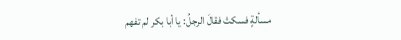مسألةٍ فسكتْ فقالَ الرجلُ: يا أبا بكر لم تفهم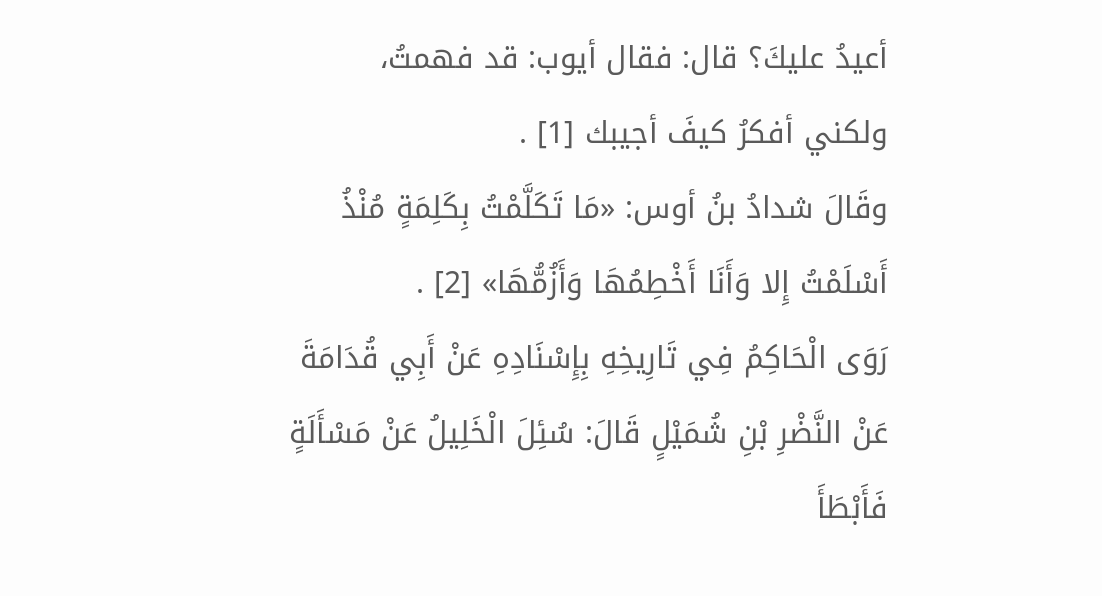أعيدُ عليكَ؟ قال: فقال أيوب: قد فهمتُ، ولكني أفكرُ كيفَ أجيبك [1] .
وقَالَ شدادُ بنُ أوس: «مَا تَكَلَّمْتُ بِكَلِمَةٍ مُنْذُ أَسْلَمْتُ إِلا وَأَنَا أَخْطِمُهَا وَأَزُمُّهَا» [2] .
رَوَى الْحَاكِمُ فِي تَارِيخِهِ بِإِسْنَادِهِ عَنْ أَبِي قُدَامَةَ عَنْ النَّضْرِ بْنِ شُمَيْلٍ قَالَ: سُئِلَ الْخَلِيلُ عَنْ مَسْأَلَةٍ فَأَبْطَأَ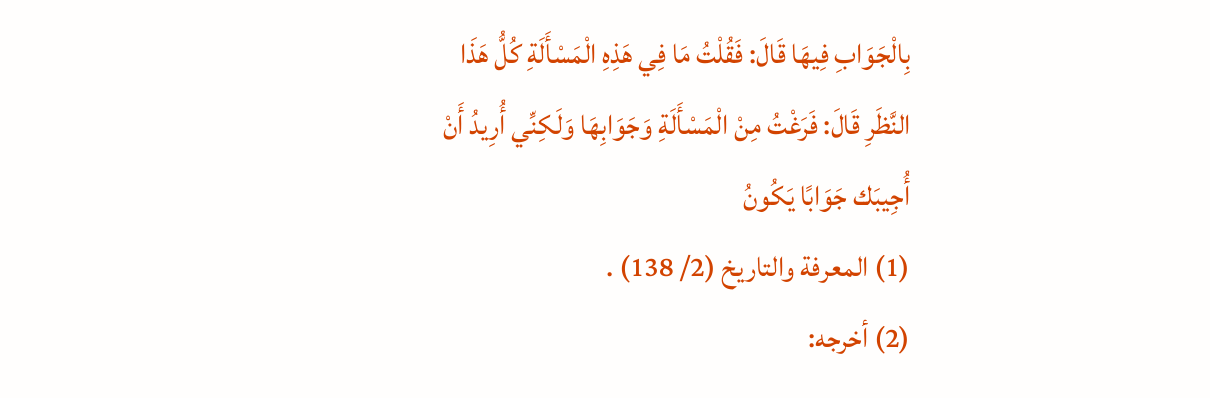بِالْجَوَابِ فِيهَا قَالَ: فَقُلْتُ مَا فِي هَذِهِ الْمَسْأَلَةِ كُلُّ هَذَا النَّظَرِ قَالَ: فَرَغْتُ مِنْ الْمَسْأَلَةِ وَجَوَابِهَا وَلَكِنِّي أُرِيدُ أَنْ أُجِيبَك جَوَابًا يَكُونُ
(1) المعرفة والتاريخ (2/ 138) .
(2) أخرجه: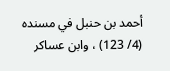أحمد بن حنبل في مسنده (4/ 123) ، وابن عساكر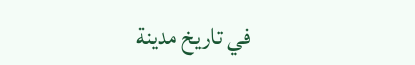في تاريخ مدينة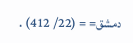دمشق= = (22/ 412) .